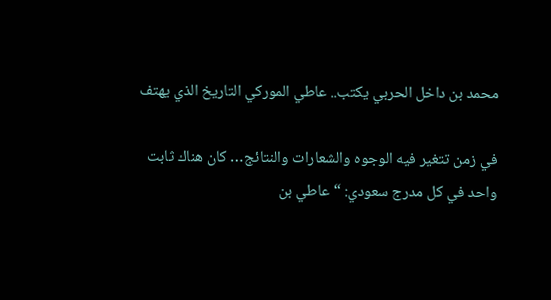محمد بن داخل الحربي يكتب.. عاطي الموركي التاريخ الذي يهتف

في زمن تتغير فيه الوجوه والشعارات والنتائج… كان هناك ثابت واحد في كل مدرج سعودي: “عاطي بن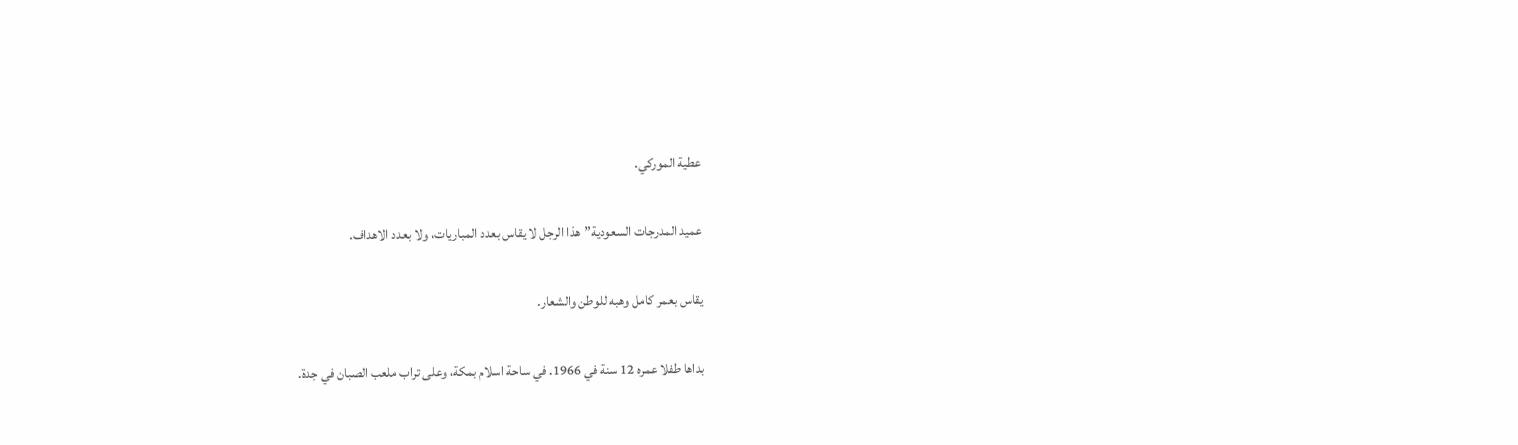عطية الموركي.

عميد المدرجات السعودية”هذا الرجل لا يقاس بعدد المباريات، ولا بعدد الاهداف.

يقاس بعمر كامل وهبه للوطن والشعار.

بداها طفلا عمره 12 سنة في 1966. في ساحة اسلام بمكة، وعلى تراب ملعب الصبان في جدة.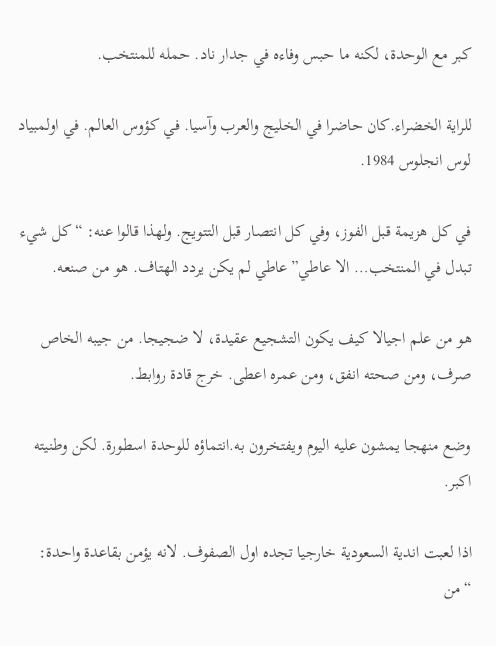كبر مع الوحدة، لكنه ما حبس وفاءه في جدار ناد. حمله للمنتخب.

للراية الخضراء.كان حاضرا في الخليج والعرب وآسيا. في كؤوس العالم. في اولمبياد لوس انجلوس 1984.

في كل هزيمة قبل الفوز، وفي كل انتصار قبل التتويج. ولهذا قالوا عنه: “كل شيء تبدل في المنتخب… الا عاطي”عاطي لم يكن يردد الهتاف. هو من صنعه.

هو من علم اجيالا كيف يكون التشجيع عقيدة، لا ضجيجا. من جيبه الخاص صرف، ومن صحته انفق، ومن عمره اعطى. خرج قادة روابط.

وضع منهجا يمشون عليه اليوم ويفتخرون به.انتماؤه للوحدة اسطورة. لكن وطنيته اكبر.

اذا لعبت اندية السعودية خارجيا تجده اول الصفوف. لانه يؤمن بقاعدة واحدة: “من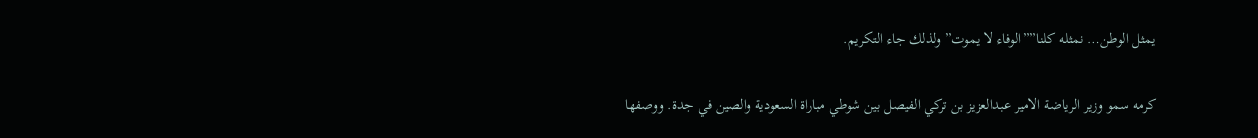يمثل الوطن… نمثله كلنا””الوفاء لا يموت” ولذلك جاء التكريم.

كرمه سمو وزير الرياضة الامير عبدالعزيز بن تركي الفيصل بين شوطي مباراة السعودية والصين في جدة. ووصفها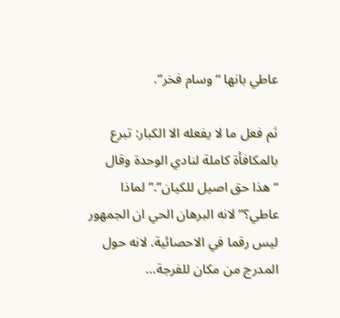عاطي بانها “وسام فخر”.

ثم فعل ما لا يفعله الا الكبار: تبرع بالمكافأة كاملة لنادي الوحدة وقال “هذا حق اصيل للكيان”.”لماذا عاطي؟” لانه البرهان الحي ان الجمهور ليس رقما في الاحصائية. لانه حول المدرج من مكان للفرجة…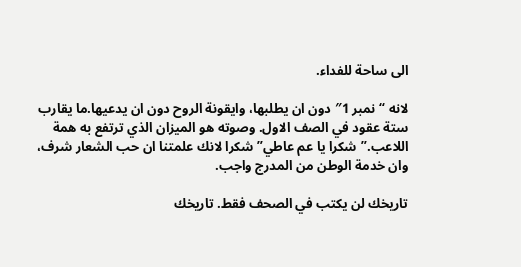الى ساحة للفداء.

لانه “نمبر 1″ دون ان يطلبها، وايقونة الروح دون ان يدعيها.ما يقارب ستة عقود في الصف الاول. وصوته هو الميزان الذي ترتفع به همة اللاعب.”شكرا يا عم عاطي” شكرا لانك علمتنا ان حب الشعار شرف، وان خدمة الوطن من المدرج واجب.

تاريخك لن يكتب في الصحف فقط. تاريخك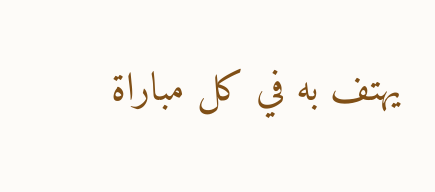يهتف به في كل مباراة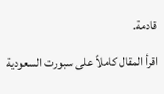قادمة.

اقرأ المقال كاملاً على سبورت السعودية